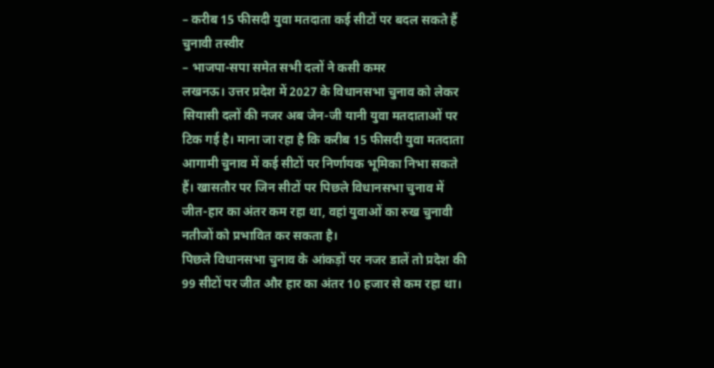– करीब 15 फीसदी युवा मतदाता कई सीटों पर बदल सकते हैं चुनावी तस्वीर
– भाजपा-सपा समेत सभी दलों ने कसी कमर
लखनऊ। उत्तर प्रदेश में 2027 के विधानसभा चुनाव को लेकर सियासी दलों की नजर अब जेन-जी यानी युवा मतदाताओं पर टिक गई है। माना जा रहा है कि करीब 15 फीसदी युवा मतदाता आगामी चुनाव में कई सीटों पर निर्णायक भूमिका निभा सकते हैं। खासतौर पर जिन सीटों पर पिछले विधानसभा चुनाव में जीत-हार का अंतर कम रहा था, वहां युवाओं का रुख चुनावी नतीजों को प्रभावित कर सकता है।
पिछले विधानसभा चुनाव के आंकड़ों पर नजर डालें तो प्रदेश की 99 सीटों पर जीत और हार का अंतर 10 हजार से कम रहा था।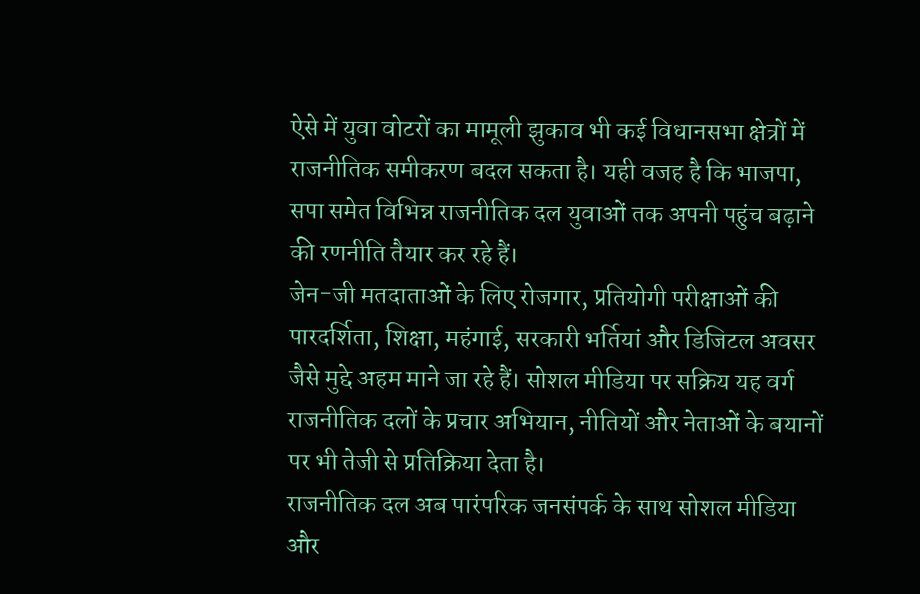ऐसे में युवा वोटरों का मामूली झुकाव भी कई विधानसभा क्षेत्रों में राजनीतिक समीकरण बदल सकता है। यही वजह है कि भाजपा, सपा समेत विभिन्न राजनीतिक दल युवाओं तक अपनी पहुंच बढ़ाने की रणनीति तैयार कर रहे हैं।
जेन-जी मतदाताओं के लिए रोजगार, प्रतियोगी परीक्षाओं की पारदर्शिता, शिक्षा, महंगाई, सरकारी भर्तियां और डिजिटल अवसर जैसे मुद्दे अहम माने जा रहे हैं। सोशल मीडिया पर सक्रिय यह वर्ग राजनीतिक दलों के प्रचार अभियान, नीतियों और नेताओं के बयानों पर भी तेजी से प्रतिक्रिया देता है।
राजनीतिक दल अब पारंपरिक जनसंपर्क के साथ सोशल मीडिया और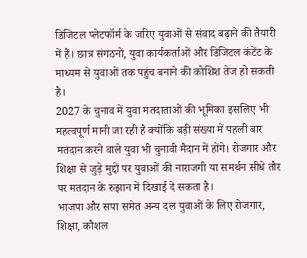डिजिटल प्लेटफॉर्म के जरिए युवाओं से संवाद बढ़ाने की तैयारी में हैं। छात्र संगठनों, युवा कार्यकर्ताओं और डिजिटल कंटेंट के माध्यम से युवाओं तक पहुंच बनाने की कोशिश तेज हो सकती है।
2027 के चुनाव में युवा मतदाताओं की भूमिका इसलिए भी महत्वपूर्ण मानी जा रही है क्योंकि बड़ी संख्या में पहली बार मतदान करने वाले युवा भी चुनावी मैदान में होंगे। रोजगार और शिक्षा से जुड़े मुद्दों पर युवाओं की नाराजगी या समर्थन सीधे तौर पर मतदान के रुझान में दिखाई दे सकता है।
भाजपा और सपा समेत अन्य दल युवाओं के लिए रोजगार, शिक्षा, कौशल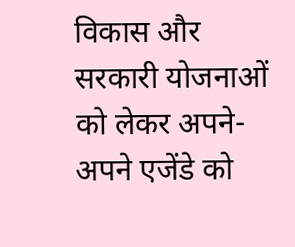विकास और सरकारी योजनाओं को लेकर अपने-अपने एजेंडे को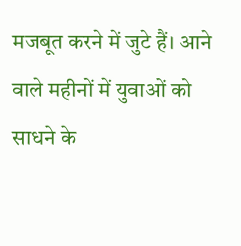मजबूत करने में जुटे हैं। आने वाले महीनों में युवाओं को साधने के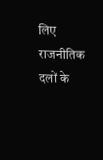लिए राजनीतिक दलों के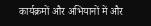कार्यक्रमों और अभियानों में और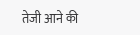तेजी आने की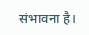संभावना है।